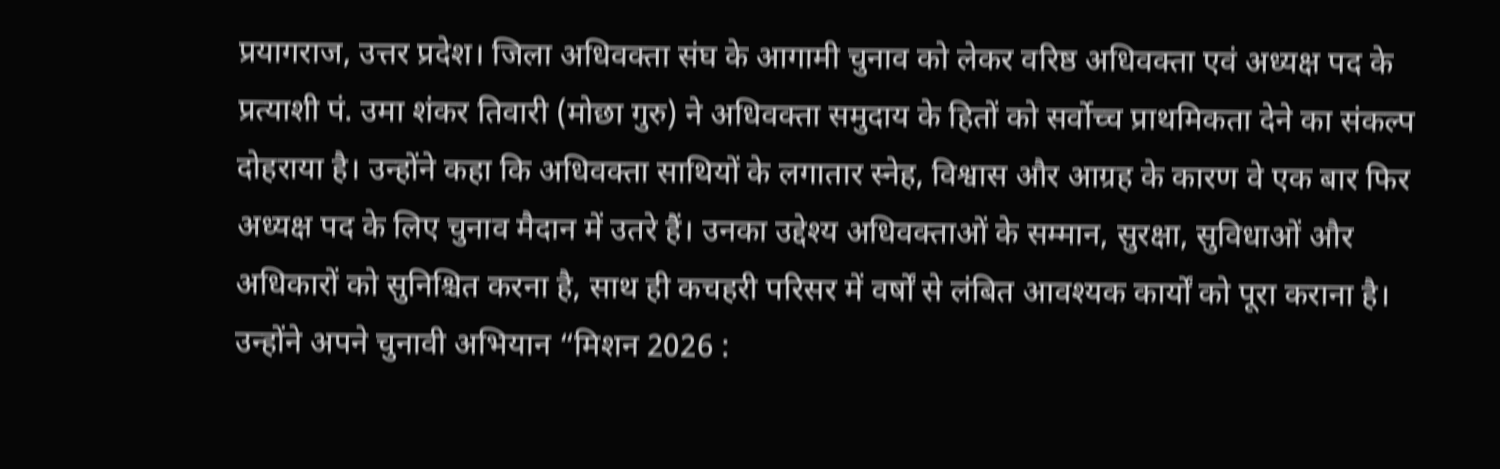प्रयागराज, उत्तर प्रदेश। जिला अधिवक्ता संघ के आगामी चुनाव को लेकर वरिष्ठ अधिवक्ता एवं अध्यक्ष पद के प्रत्याशी पं. उमा शंकर तिवारी (मोछा गुरु) ने अधिवक्ता समुदाय के हितों को सर्वोच्च प्राथमिकता देने का संकल्प दोहराया है। उन्होंने कहा कि अधिवक्ता साथियों के लगातार स्नेह, विश्वास और आग्रह के कारण वे एक बार फिर अध्यक्ष पद के लिए चुनाव मैदान में उतरे हैं। उनका उद्देश्य अधिवक्ताओं के सम्मान, सुरक्षा, सुविधाओं और अधिकारों को सुनिश्चित करना है, साथ ही कचहरी परिसर में वर्षों से लंबित आवश्यक कार्यों को पूरा कराना है। उन्होंने अपने चुनावी अभियान “मिशन 2026 :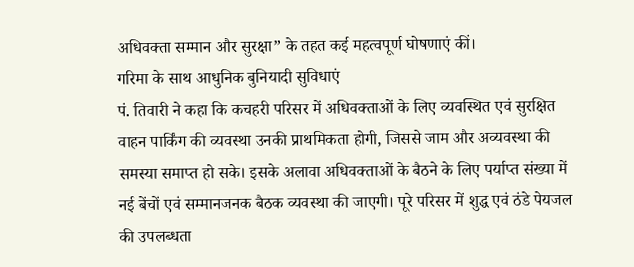अधिवक्ता सम्मान और सुरक्षा” के तहत कई महत्वपूर्ण घोषणाएं कीं।
गरिमा के साथ आधुनिक बुनियादी सुविधाएं
पं. तिवारी ने कहा कि कचहरी परिसर में अधिवक्ताओं के लिए व्यवस्थित एवं सुरक्षित वाहन पार्किंग की व्यवस्था उनकी प्राथमिकता होगी, जिससे जाम और अव्यवस्था की समस्या समाप्त हो सके। इसके अलावा अधिवक्ताओं के बैठने के लिए पर्याप्त संख्या में नई बेंचों एवं सम्मानजनक बैठक व्यवस्था की जाएगी। पूरे परिसर में शुद्ध एवं ठंडे पेयजल की उपलब्धता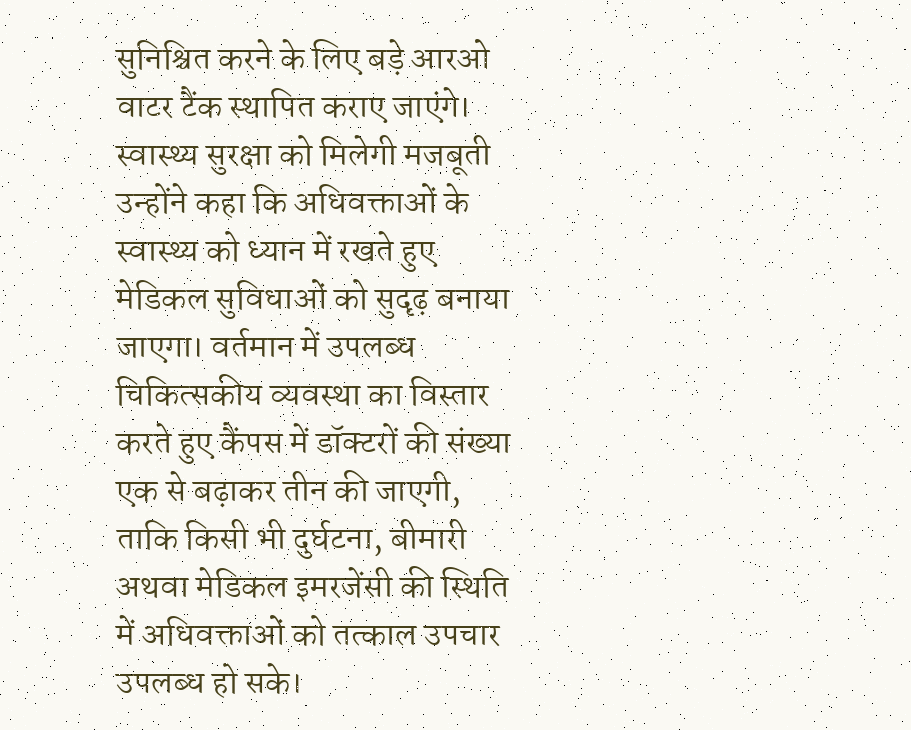सुनिश्चित करने के लिए बड़े आरओ वाटर टैंक स्थापित कराए जाएंगे।
स्वास्थ्य सुरक्षा को मिलेगी मजबूती
उन्होंने कहा कि अधिवक्ताओं के स्वास्थ्य को ध्यान में रखते हुए मेडिकल सुविधाओं को सुदृढ़ बनाया जाएगा। वर्तमान में उपलब्ध चिकित्सकीय व्यवस्था का विस्तार करते हुए कैंपस में डॉक्टरों की संख्या एक से बढ़ाकर तीन की जाएगी, ताकि किसी भी दुर्घटना, बीमारी अथवा मेडिकल इमरजेंसी की स्थिति में अधिवक्ताओं को तत्काल उपचार उपलब्ध हो सके।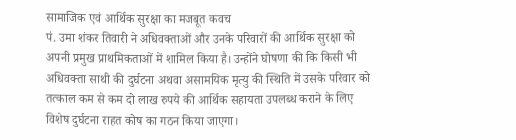सामाजिक एवं आर्थिक सुरक्षा का मजबूत कवच
पं. उमा शंकर तिवारी ने अधिवक्ताओं और उनके परिवारों की आर्थिक सुरक्षा को अपनी प्रमुख प्राथमिकताओं में शामिल किया है। उन्होंने घोषणा की कि किसी भी अधिवक्ता साथी की दुर्घटना अथवा असामयिक मृत्यु की स्थिति में उसके परिवार को तत्काल कम से कम दो लाख रुपये की आर्थिक सहायता उपलब्ध कराने के लिए विशेष दुर्घटना राहत कोष का गठन किया जाएगा।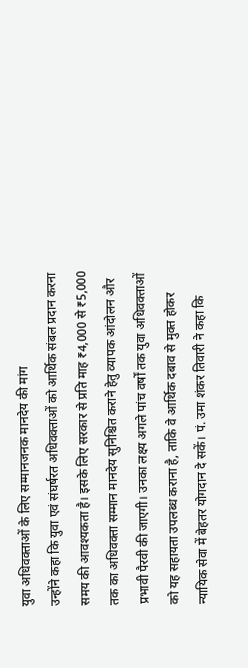युवा अधिवक्ताओं के लिए सम्मानजनक मानदेय की मांग
उन्होंने कहा कि युवा एवं संघर्षरत अधिवक्ताओं को आर्थिक संबल प्रदान करना समय की आवश्यकता है। इसके लिए सरकार से प्रति माह ₹4,000 से ₹5,000 तक का अधिवक्ता सम्मान मानदेय सुनिश्चित कराने हेतु व्यापक आंदोलन और प्रभावी पैरवी की जाएगी। उनका लक्ष्य अगले पांच वर्षों तक युवा अधिवक्ताओं को यह सहायता उपलब्ध कराना है, ताकि वे आर्थिक दबाव से मुक्त होकर न्यायिक सेवा में बेहतर योगदान दे सकें। पं. उमा शंकर तिवारी ने कहा कि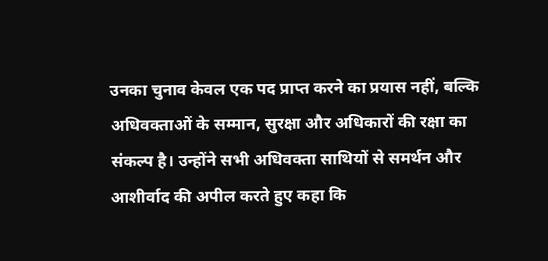उनका चुनाव केवल एक पद प्राप्त करने का प्रयास नहीं, बल्कि अधिवक्ताओं के सम्मान, सुरक्षा और अधिकारों की रक्षा का संकल्प है। उन्होंने सभी अधिवक्ता साथियों से समर्थन और आशीर्वाद की अपील करते हुए कहा कि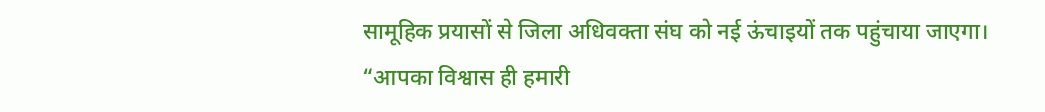सामूहिक प्रयासों से जिला अधिवक्ता संघ को नई ऊंचाइयों तक पहुंचाया जाएगा।
“आपका विश्वास ही हमारी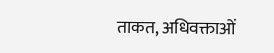ताकत, अधिवक्ताओं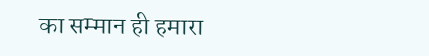का सम्मान ही हमारा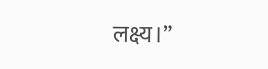लक्ष्य।”